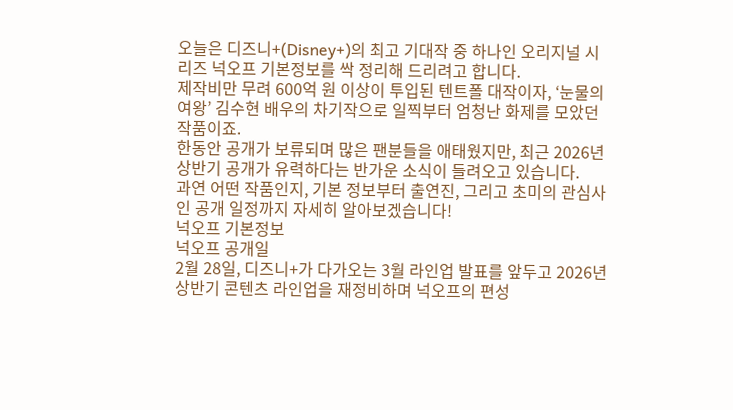오늘은 디즈니+(Disney+)의 최고 기대작 중 하나인 오리지널 시리즈 넉오프 기본정보를 싹 정리해 드리려고 합니다.
제작비만 무려 600억 원 이상이 투입된 텐트폴 대작이자, ‘눈물의 여왕’ 김수현 배우의 차기작으로 일찍부터 엄청난 화제를 모았던 작품이죠.
한동안 공개가 보류되며 많은 팬분들을 애태웠지만, 최근 2026년 상반기 공개가 유력하다는 반가운 소식이 들려오고 있습니다.
과연 어떤 작품인지, 기본 정보부터 출연진, 그리고 초미의 관심사인 공개 일정까지 자세히 알아보겠습니다!
넉오프 기본정보
넉오프 공개일
2월 28일, 디즈니+가 다가오는 3월 라인업 발표를 앞두고 2026년 상반기 콘텐츠 라인업을 재정비하며 넉오프의 편성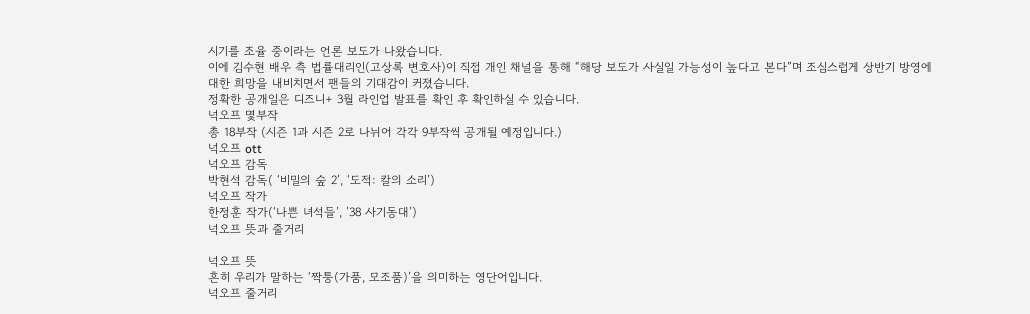시기를 조율 중이라는 언론 보도가 나왔습니다.
이에 김수현 배우 측 법률대리인(고상록 변호사)이 직접 개인 채널을 통해 “해당 보도가 사실일 가능성이 높다고 본다”며 조심스럽게 상반기 방영에 대한 희망을 내비치면서 팬들의 기대감이 커졌습니다.
정확한 공개일은 디즈니+ 3월 라인업 발표를 확인 후 확인하실 수 있습니다.
넉오프 몇부작
총 18부작 (시즌 1과 시즌 2로 나뉘어 각각 9부작씩 공개될 예정입니다.)
넉오프 ott
넉오프 감독
박현석 감독( ‘비밀의 숲 2’, ‘도적: 칼의 소리’)
넉오프 작가
한정훈 작가(‘나쁜 녀석들’, ’38 사기동대’)
넉오프 뜻과 줄거리

넉오프 뜻
흔히 우리가 말하는 ‘짝퉁(가품, 모조품)’을 의미하는 영단어입니다.
넉오프 줄거리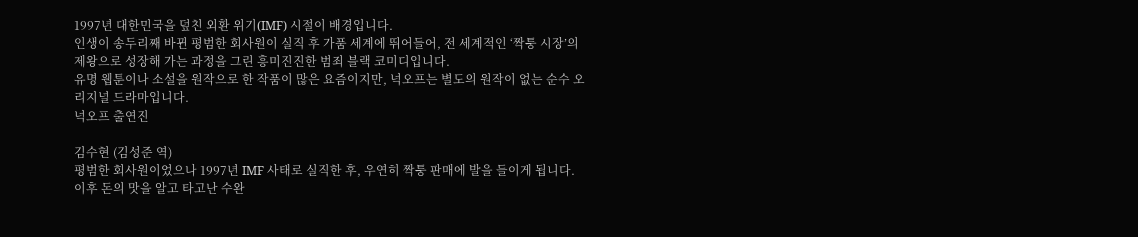1997년 대한민국을 덮친 외환 위기(IMF) 시절이 배경입니다.
인생이 송두리째 바뀐 평범한 회사원이 실직 후 가품 세계에 뛰어들어, 전 세계적인 ‘짝퉁 시장’의 제왕으로 성장해 가는 과정을 그린 흥미진진한 범죄 블랙 코미디입니다.
유명 웹툰이나 소설을 원작으로 한 작품이 많은 요즘이지만, 넉오프는 별도의 원작이 없는 순수 오리지널 드라마입니다.
넉오프 출연진

김수현 (김성준 역)
평범한 회사원이었으나 1997년 IMF 사태로 실직한 후, 우연히 짝퉁 판매에 발을 들이게 됩니다.
이후 돈의 맛을 알고 타고난 수완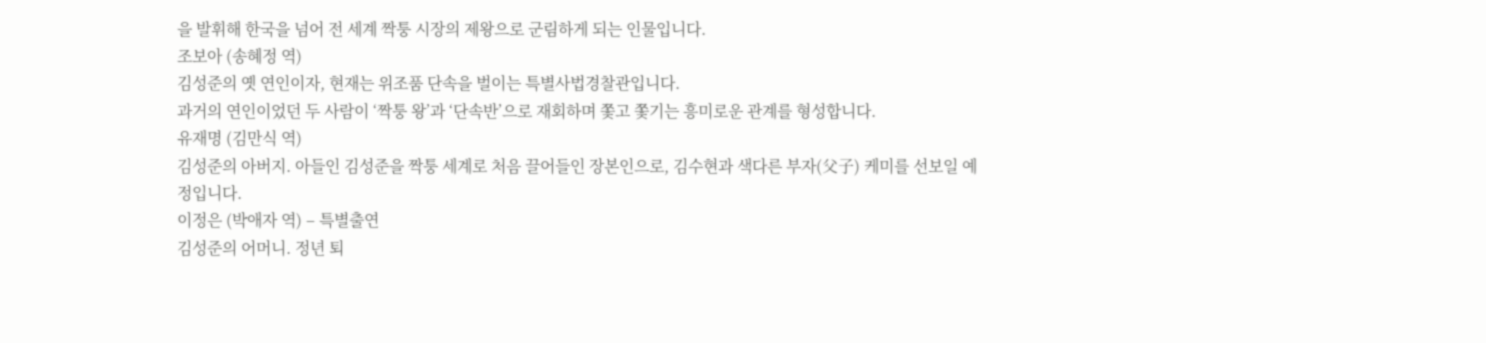을 발휘해 한국을 넘어 전 세계 짝퉁 시장의 제왕으로 군림하게 되는 인물입니다.
조보아 (송혜정 역)
김성준의 옛 연인이자, 현재는 위조품 단속을 벌이는 특별사법경찰관입니다.
과거의 연인이었던 두 사람이 ‘짝퉁 왕’과 ‘단속반’으로 재회하며 쫓고 쫓기는 흥미로운 관계를 형성합니다.
유재명 (김만식 역)
김성준의 아버지. 아들인 김성준을 짝퉁 세계로 처음 끌어들인 장본인으로, 김수현과 색다른 부자(父子) 케미를 선보일 예정입니다.
이정은 (박애자 역) – 특별출연
김성준의 어머니. 정년 퇴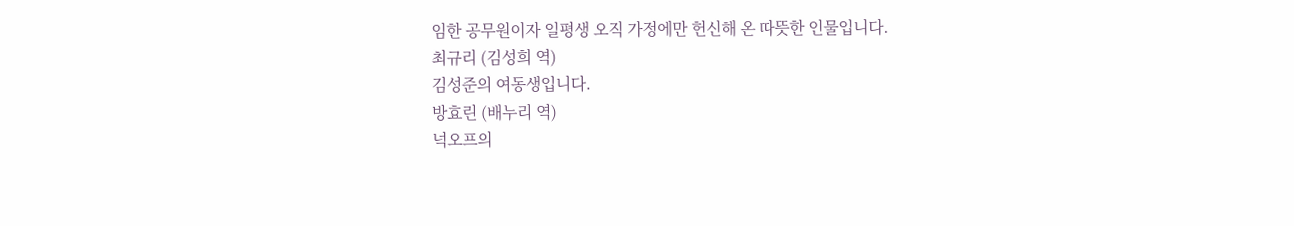임한 공무원이자 일평생 오직 가정에만 헌신해 온 따뜻한 인물입니다.
최규리 (김성희 역)
김성준의 여동생입니다.
방효린 (배누리 역)
넉오프의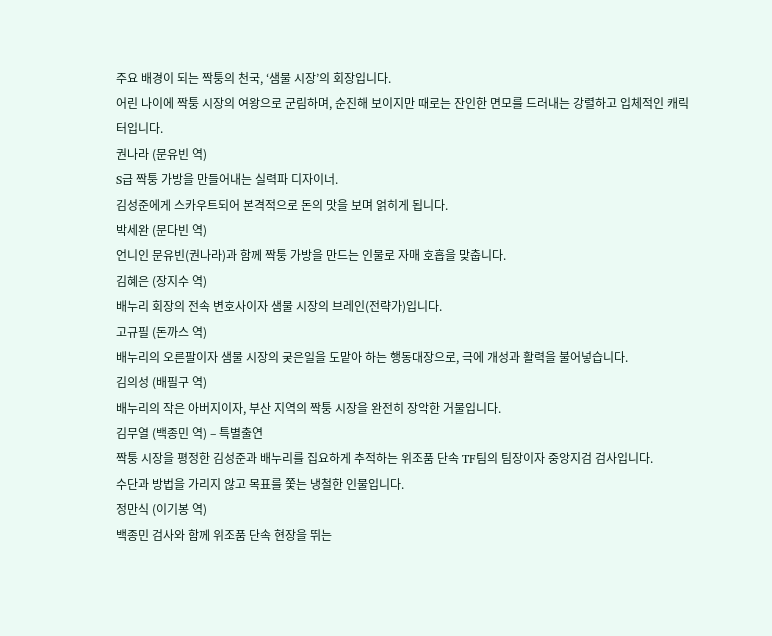주요 배경이 되는 짝퉁의 천국, ‘샘물 시장’의 회장입니다.
어린 나이에 짝퉁 시장의 여왕으로 군림하며, 순진해 보이지만 때로는 잔인한 면모를 드러내는 강렬하고 입체적인 캐릭터입니다.
권나라 (문유빈 역)
S급 짝퉁 가방을 만들어내는 실력파 디자이너.
김성준에게 스카우트되어 본격적으로 돈의 맛을 보며 얽히게 됩니다.
박세완 (문다빈 역)
언니인 문유빈(권나라)과 함께 짝퉁 가방을 만드는 인물로 자매 호흡을 맞춥니다.
김혜은 (장지수 역)
배누리 회장의 전속 변호사이자 샘물 시장의 브레인(전략가)입니다.
고규필 (돈까스 역)
배누리의 오른팔이자 샘물 시장의 궂은일을 도맡아 하는 행동대장으로, 극에 개성과 활력을 불어넣습니다.
김의성 (배필구 역)
배누리의 작은 아버지이자, 부산 지역의 짝퉁 시장을 완전히 장악한 거물입니다.
김무열 (백종민 역) – 특별출연
짝퉁 시장을 평정한 김성준과 배누리를 집요하게 추적하는 위조품 단속 TF팀의 팀장이자 중앙지검 검사입니다.
수단과 방법을 가리지 않고 목표를 쫓는 냉철한 인물입니다.
정만식 (이기봉 역)
백종민 검사와 함께 위조품 단속 현장을 뛰는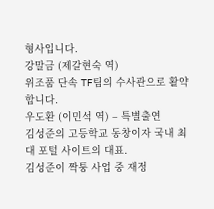형사입니다.
강말금 (제갈현숙 역)
위조품 단속 TF팀의 수사관으로 활약합니다.
우도환 (이민석 역) – 특별출연
김성준의 고등학교 동창이자 국내 최대 포털 사이트의 대표.
김성준이 짝퉁 사업 중 재정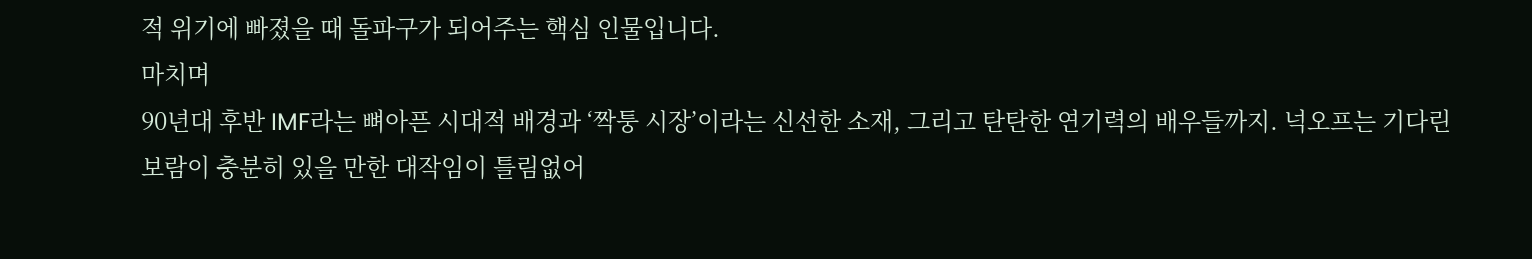적 위기에 빠졌을 때 돌파구가 되어주는 핵심 인물입니다.
마치며
90년대 후반 IMF라는 뼈아픈 시대적 배경과 ‘짝퉁 시장’이라는 신선한 소재, 그리고 탄탄한 연기력의 배우들까지. 넉오프는 기다린 보람이 충분히 있을 만한 대작임이 틀림없어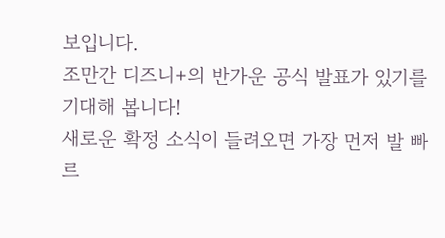보입니다.
조만간 디즈니+의 반가운 공식 발표가 있기를 기대해 봅니다!
새로운 확정 소식이 들려오면 가장 먼저 발 빠르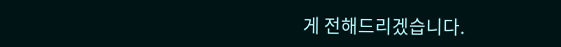게 전해드리겠습니다.